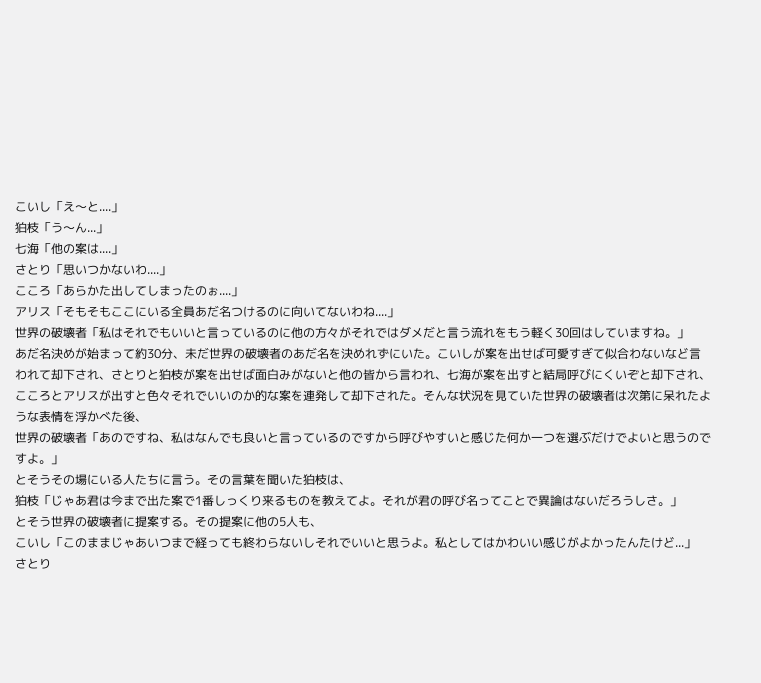こいし「え〜と....」
狛枝「う〜ん...」
七海「他の案は....」
さとり「思いつかないわ....」
こころ「あらかた出してしまったのぉ....」
アリス「そもそもここにいる全員あだ名つけるのに向いてないわね....」
世界の破壊者「私はそれでもいいと言っているのに他の方々がそれではダメだと言う流れをもう軽く30回はしていますね。」
あだ名決めが始まって約30分、未だ世界の破壊者のあだ名を決めれずにいた。こいしが案を出せば可愛すぎて似合わないなど言われて却下され、さとりと狛枝が案を出せば面白みがないと他の皆から言われ、七海が案を出すと結局呼びにくいぞと却下され、こころとアリスが出すと色々それでいいのか的な案を連発して却下された。そんな状況を見ていた世界の破壊者は次第に呆れたような表情を浮かべた後、
世界の破壊者「あのですね、私はなんでも良いと言っているのですから呼びやすいと感じた何か一つを選ぶだけでよいと思うのですよ。」
とそうその場にいる人たちに言う。その言葉を聞いた狛枝は、
狛枝「じゃあ君は今まで出た案で1番しっくり来るものを教えてよ。それが君の呼び名ってことで異論はないだろうしさ。」
とそう世界の破壊者に提案する。その提案に他の5人も、
こいし「このままじゃあいつまで経っても終わらないしそれでいいと思うよ。私としてはかわいい感じがよかったんたけど...」
さとり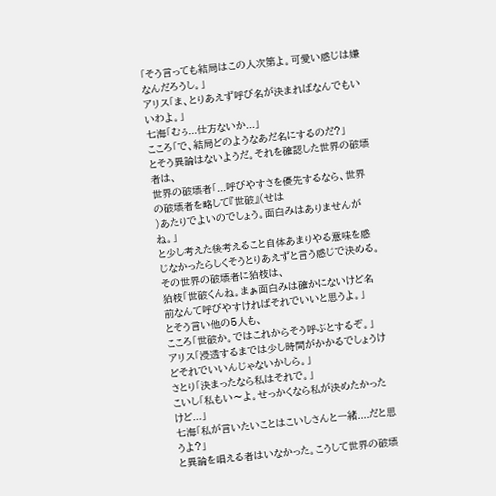「そう言っても結局はこの人次第よ。可愛い感じは嫌なんだろうし。」
アリス「ま、とりあえず呼び名が決まればなんでもいいわよ。」
七海「むぅ...仕方ないか...」
こころ「で、結局どのようなあだ名にするのだ?」
とそう異論はないようだ。それを確認した世界の破壊者は、
世界の破壊者「...呼びやすさを優先するなら、世界の破壊者を略して『世破』(せは
)あたりでよいのでしょう。面白みはありませんがね。」
と少し考えた後考えること自体あまりやる意味を感じなかったらしくそうとりあえずと言う感じで決める。その世界の破壊者に狛枝は、
狛枝「世破くんね。まぁ面白みは確かにないけど名前なんて呼びやすければそれでいいと思うよ。」
とそう言い他の5人も、
こころ「世破か。ではこれからそう呼ぶとするぞ。」
アリス「浸透するまでは少し時間がかかるでしょうけどそれでいいんじゃないかしら。」
さとり「決まったなら私はそれで。」
こいし「私もい〜よ。せっかくなら私が決めたかったけど...」
七海「私が言いたいことはこいしさんと一緒....だと思うよ?」
と異論を唱える者はいなかった。こうして世界の破壊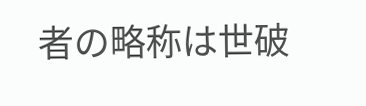者の略称は世破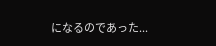になるのであった...